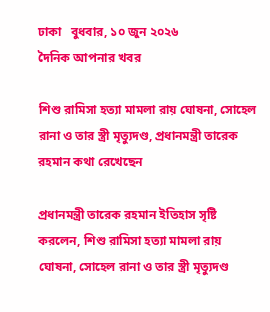ঢাকা   বুধবার, ১০ জুন ২০২৬
দৈনিক আপনার খবর

শিশু রামিসা হত্যা মামলা রায় ঘোষনা, সোহেল রানা ও তার স্ত্রী মৃত্যুদণ্ড, প্রধানমন্ত্রী তারেক রহমান কথা রেখেছেন

প্রধানমন্ত্রী তারেক রহমান ইতিহাস সৃষ্টি করলেন, শিশু রামিসা হত্যা মামলা রায় ঘোষনা, সোহেল রানা ও তার স্ত্রী মৃত্যুদণ্ড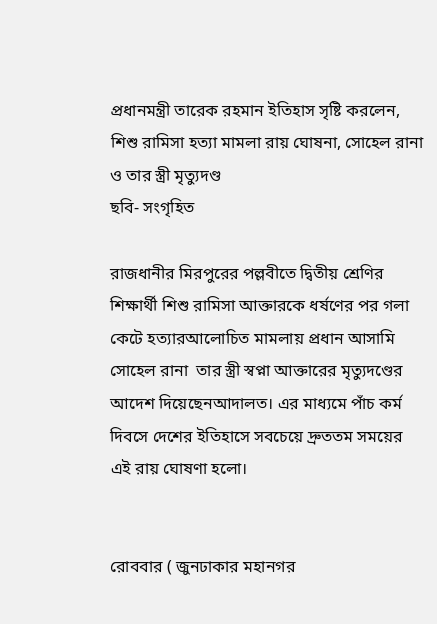প্রধানমন্ত্রী তারেক রহমান ইতিহাস সৃষ্টি করলেন, শিশু রামিসা হত্যা মামলা রায় ঘোষনা, সোহেল রানা ও তার স্ত্রী মৃত্যুদণ্ড
ছবি- সংগৃহিত

রাজধানীর মিরপুরের পল্লবীতে দ্বিতীয় শ্রেণির শিক্ষার্থী শিশু রামিসা আক্তারকে ধর্ষণের পর গলা কেটে হত্যারআলোচিত মামলায় প্রধান আসামি সোহেল রানা  তার স্ত্রী স্বপ্না আক্তারের মৃত্যুদণ্ডের আদেশ দিয়েছেনআদালত। এর মাধ্যমে পাঁচ কর্ম দিবসে দেশের ইতিহাসে সবচেয়ে দ্রুততম সময়ের এই রায় ঘোষণা হলো।


রোববার ( জুনঢাকার মহানগর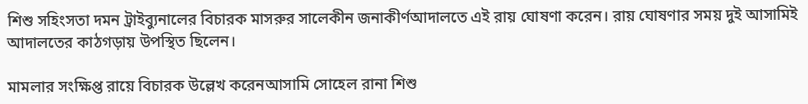শিশু সহিংসতা দমন ট্রাইব্যুনালের বিচারক মাসরুর সালেকীন জনাকীর্ণআদালতে এই রায় ঘোষণা করেন। রায় ঘোষণার সময় দুই আসামিই আদালতের কাঠগড়ায় উপস্থিত ছিলেন।

মামলার সংক্ষিপ্ত রায়ে বিচারক উল্লেখ করেনআসামি সোহেল রানা শিশু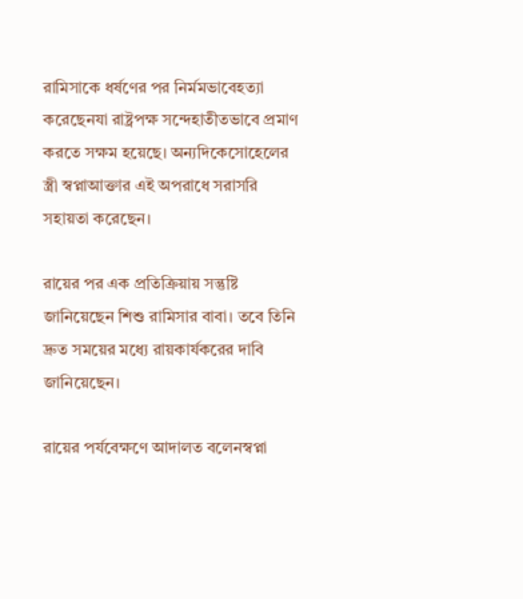রামিসাকে ধর্ষণের পর নির্মমভাবেহত্যা করেছেনযা রাষ্ট্রপক্ষ সন্দেহাতীতভাবে প্রমাণ করতে সক্ষম হয়েছে। অন্যদিকেসোহেলের স্ত্রী স্বপ্নাআক্তার এই অপরাধে সরাসরি সহায়তা করেছেন।

রায়ের পর এক প্রতিক্রিয়ায় সন্তুষ্টি জানিয়েছেন শিশু রামিসার বাবা। তবে তিনি দ্রুত সময়ের মধ্যে রায়কার্যকরের দাবি জানিয়েছেন।

রায়ের পর্যবেক্ষণে আদালত বলেনস্বপ্না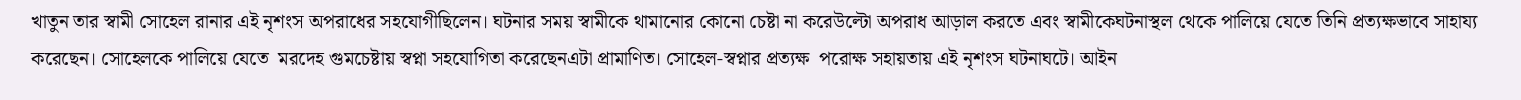খাতুন তার স্বামী সোহেল রানার এই নৃশংস অপরাধের সহযোগীছিলেন। ঘটনার সময় স্বামীকে থামানোর কোনো চেষ্টা না করেউল্টো অপরাধ আড়াল করতে এবং স্বামীকেঘটনাস্থল থেকে পালিয়ে যেতে তিনি প্রত্যক্ষভাবে সাহায্য করেছেন। সোহেলকে পালিয়ে যেতে  মরদেহ গুমচেষ্টায় স্বপ্না সহযোগিতা করেছেনএটা প্রামাণিত। সোহেল-স্বপ্নার প্রত্যক্ষ  পরোক্ষ সহায়তায় এই নৃশংস ঘটনাঘটে। আইন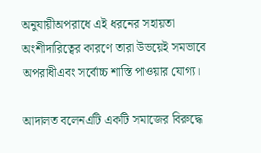অনুযায়ীঅপরাধে এই ধরনের সহায়তা  অংশীদারিত্বের কারণে তারা উভয়েই সমভাবে অপরাধীএবং সর্বোচ্চ শাস্তি পাওয়ার যোগ্য।

আদালত বলেনএটি একটি সমাজের বিরুদ্ধে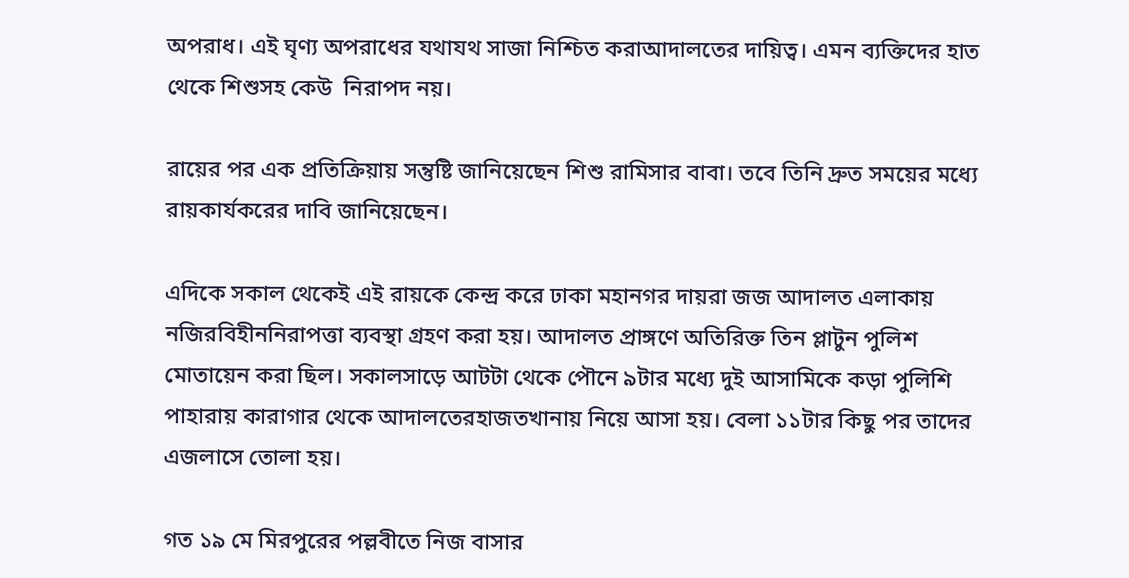অপরাধ। এই ঘৃণ্য অপরাধের যথাযথ সাজা নিশ্চিত করাআদালতের দায়িত্ব। এমন ব্যক্তিদের হাত থেকে শিশুসহ কেউ  নিরাপদ নয়।

রায়ের পর এক প্রতিক্রিয়ায় সন্তুষ্টি জানিয়েছেন শিশু রামিসার বাবা। তবে তিনি দ্রুত সময়ের মধ্যে রায়কার্যকরের দাবি জানিয়েছেন।

এদিকে সকাল থেকেই এই রায়কে কেন্দ্র করে ঢাকা মহানগর দায়রা জজ আদালত এলাকায় নজিরবিহীননিরাপত্তা ব্যবস্থা গ্রহণ করা হয়। আদালত প্রাঙ্গণে অতিরিক্ত তিন প্লাটুন পুলিশ মোতায়েন করা ছিল। সকালসাড়ে আটটা থেকে পৌনে ৯টার মধ্যে দুই আসামিকে কড়া পুলিশি পাহারায় কারাগার থেকে আদালতেরহাজতখানায় নিয়ে আসা হয়। বেলা ১১টার কিছু পর তাদের এজলাসে তোলা হয়।

গত ১৯ মে মিরপুরের পল্লবীতে নিজ বাসার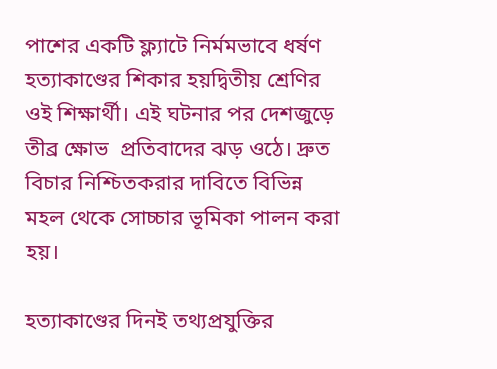পাশের একটি ফ্ল্যাটে নির্মমভাবে ধর্ষণ  হত্যাকাণ্ডের শিকার হয়দ্বিতীয় শ্রেণির ওই শিক্ষার্থী। এই ঘটনার পর দেশজুড়ে তীব্র ক্ষোভ  প্রতিবাদের ঝড় ওঠে। দ্রুত বিচার নিশ্চিতকরার দাবিতে বিভিন্ন মহল থেকে সোচ্চার ভূমিকা পালন করা হয়।

হত্যাকাণ্ডের দিনই তথ্যপ্রযুক্তির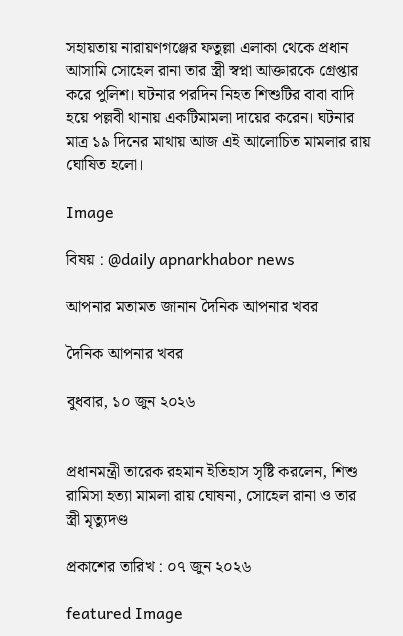সহায়তায় নারায়ণগঞ্জের ফতুল্লা এলাকা থেকে প্রধান আসামি সোহেল রানা তার স্ত্রী স্বপ্না আক্তারকে গ্রেপ্তার করে পুলিশ। ঘটনার পরদিন নিহত শিশুটির বাবা বাদি হয়ে পল্লবী থানায় একটিমামলা দায়ের করেন। ঘটনার মাত্র ১৯ দিনের মাথায় আজ এই আলোচিত মামলার রায় ঘোষিত হলো।

Image

বিষয় : @daily apnarkhabor news

আপনার মতামত জানান দৈনিক আপনার খবর

দৈনিক আপনার খবর

বুধবার, ১০ জুন ২০২৬


প্রধানমন্ত্রী তারেক রহমান ইতিহাস সৃষ্টি করলেন, শিশু রামিসা হত্যা মামলা রায় ঘোষনা, সোহেল রানা ও তার স্ত্রী মৃত্যুদণ্ড

প্রকাশের তারিখ : ০৭ জুন ২০২৬

featured Image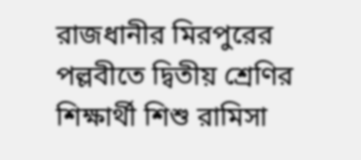রাজধানীর মিরপুরের পল্লবীতে দ্বিতীয় শ্রেণির শিক্ষার্থী শিশু রামিসা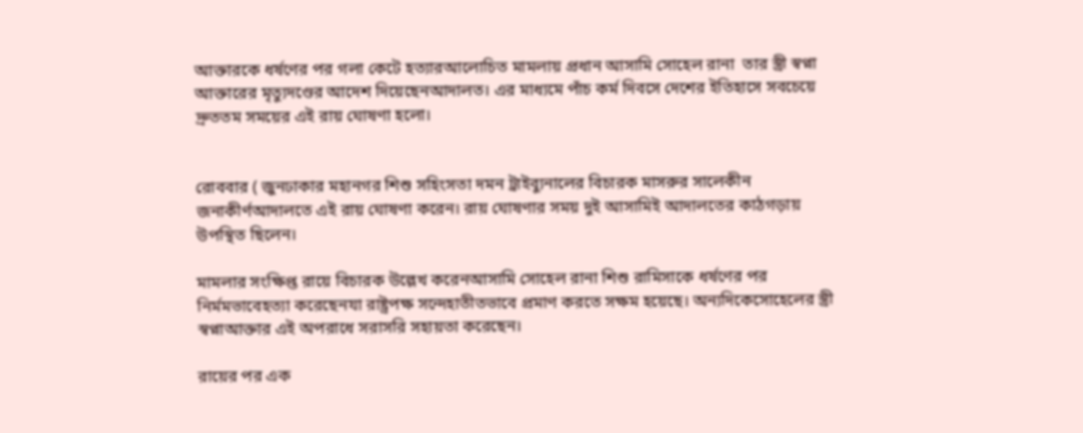আক্তারকে ধর্ষণের পর গলা কেটে হত্যারআলোচিত মামলায় প্রধান আসামি সোহেল রানা  তার স্ত্রী স্বপ্না আক্তারের মৃত্যুদণ্ডের আদেশ দিয়েছেনআদালত। এর মাধ্যমে পাঁচ কর্ম দিবসে দেশের ইতিহাসে সবচেয়ে দ্রুততম সময়ের এই রায় ঘোষণা হলো।


রোববার ( জুনঢাকার মহানগর শিশু সহিংসতা দমন ট্রাইব্যুনালের বিচারক মাসরুর সালেকীন জনাকীর্ণআদালতে এই রায় ঘোষণা করেন। রায় ঘোষণার সময় দুই আসামিই আদালতের কাঠগড়ায় উপস্থিত ছিলেন।

মামলার সংক্ষিপ্ত রায়ে বিচারক উল্লেখ করেনআসামি সোহেল রানা শিশু রামিসাকে ধর্ষণের পর নির্মমভাবেহত্যা করেছেনযা রাষ্ট্রপক্ষ সন্দেহাতীতভাবে প্রমাণ করতে সক্ষম হয়েছে। অন্যদিকেসোহেলের স্ত্রী স্বপ্নাআক্তার এই অপরাধে সরাসরি সহায়তা করেছেন।

রায়ের পর এক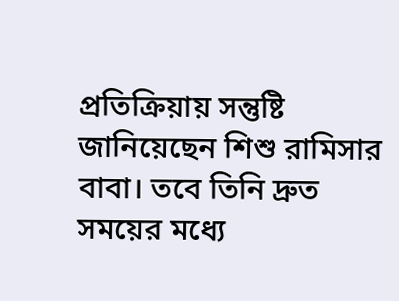প্রতিক্রিয়ায় সন্তুষ্টি জানিয়েছেন শিশু রামিসার বাবা। তবে তিনি দ্রুত সময়ের মধ্যে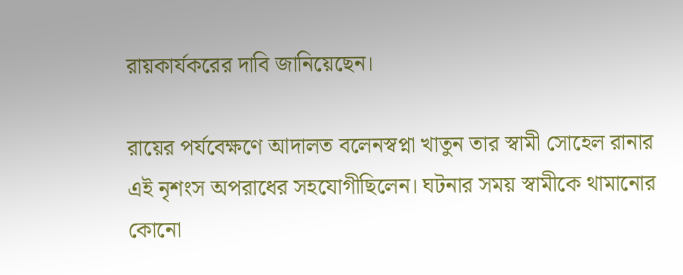রায়কার্যকরের দাবি জানিয়েছেন।

রায়ের পর্যবেক্ষণে আদালত বলেনস্বপ্না খাতুন তার স্বামী সোহেল রানার এই নৃশংস অপরাধের সহযোগীছিলেন। ঘটনার সময় স্বামীকে থামানোর কোনো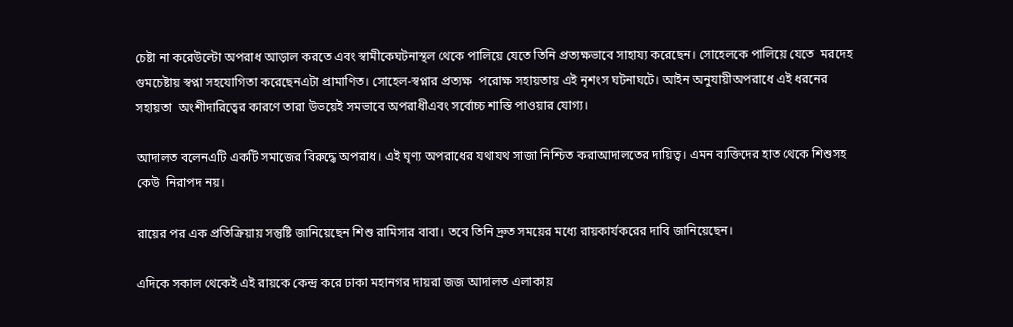চেষ্টা না করেউল্টো অপরাধ আড়াল করতে এবং স্বামীকেঘটনাস্থল থেকে পালিয়ে যেতে তিনি প্রত্যক্ষভাবে সাহায্য করেছেন। সোহেলকে পালিয়ে যেতে  মরদেহ গুমচেষ্টায় স্বপ্না সহযোগিতা করেছেনএটা প্রামাণিত। সোহেল-স্বপ্নার প্রত্যক্ষ  পরোক্ষ সহায়তায় এই নৃশংস ঘটনাঘটে। আইন অনুযায়ীঅপরাধে এই ধরনের সহায়তা  অংশীদারিত্বের কারণে তারা উভয়েই সমভাবে অপরাধীএবং সর্বোচ্চ শাস্তি পাওয়ার যোগ্য।

আদালত বলেনএটি একটি সমাজের বিরুদ্ধে অপরাধ। এই ঘৃণ্য অপরাধের যথাযথ সাজা নিশ্চিত করাআদালতের দায়িত্ব। এমন ব্যক্তিদের হাত থেকে শিশুসহ কেউ  নিরাপদ নয়।

রায়ের পর এক প্রতিক্রিয়ায় সন্তুষ্টি জানিয়েছেন শিশু রামিসার বাবা। তবে তিনি দ্রুত সময়ের মধ্যে রায়কার্যকরের দাবি জানিয়েছেন।

এদিকে সকাল থেকেই এই রায়কে কেন্দ্র করে ঢাকা মহানগর দায়রা জজ আদালত এলাকায়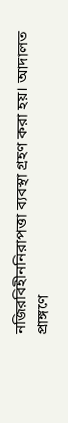নজিরবিহীননিরাপত্তা ব্যবস্থা গ্রহণ করা হয়। আদালত প্রাঙ্গণে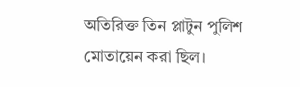অতিরিক্ত তিন প্লাটুন পুলিশ মোতায়েন করা ছিল।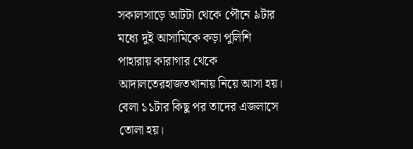সকালসাড়ে আটটা থেকে পৌনে ৯টার মধ্যে দুই আসামিকে কড়া পুলিশি পাহারায় কারাগার থেকে আদালতেরহাজতখানায় নিয়ে আসা হয়। বেলা ১১টার কিছু পর তাদের এজলাসে তোলা হয়।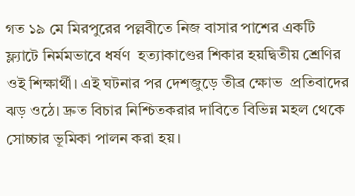গত ১৯ মে মিরপুরের পল্লবীতে নিজ বাসার পাশের একটি ফ্ল্যাটে নির্মমভাবে ধর্ষণ  হত্যাকাণ্ডের শিকার হয়দ্বিতীয় শ্রেণির ওই শিক্ষার্থী। এই ঘটনার পর দেশজুড়ে তীব্র ক্ষোভ  প্রতিবাদের ঝড় ওঠে। দ্রুত বিচার নিশ্চিতকরার দাবিতে বিভিন্ন মহল থেকে সোচ্চার ভূমিকা পালন করা হয়।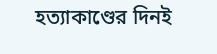হত্যাকাণ্ডের দিনই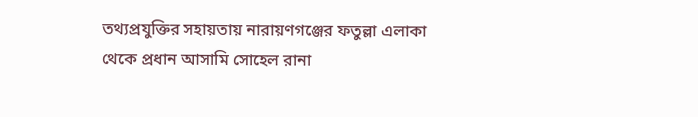তথ্যপ্রযুক্তির সহায়তায় নারায়ণগঞ্জের ফতুল্লা এলাকা থেকে প্রধান আসামি সোহেল রানা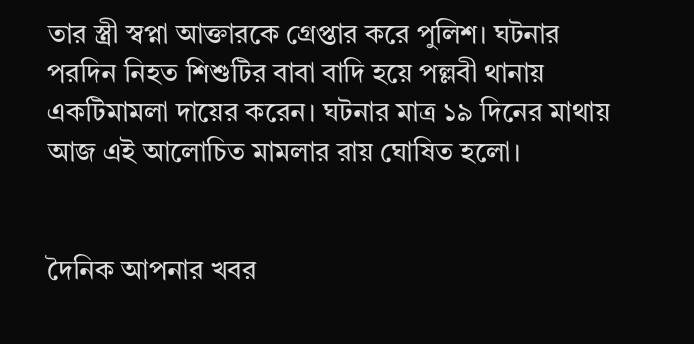তার স্ত্রী স্বপ্না আক্তারকে গ্রেপ্তার করে পুলিশ। ঘটনার পরদিন নিহত শিশুটির বাবা বাদি হয়ে পল্লবী থানায় একটিমামলা দায়ের করেন। ঘটনার মাত্র ১৯ দিনের মাথায় আজ এই আলোচিত মামলার রায় ঘোষিত হলো।


দৈনিক আপনার খবর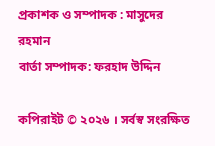প্রকাশক ও সম্পাদক : মাসুদের রহমান
বার্তা সম্পাদক: ফরহাদ উদ্দিন

কপিরাইট © ২০২৬ । সর্বস্ব সংরক্ষিত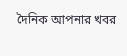দৈনিক আপনার খবর